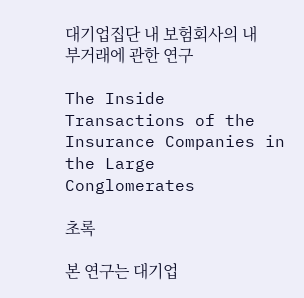대기업집단 내 보험회사의 내부거래에 관한 연구

The Inside Transactions of the Insurance Companies in the Large Conglomerates

초록

본 연구는 대기업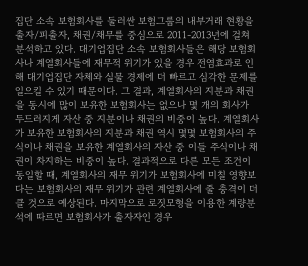집단 소속 보험회사를 둘러싼 보험그룹의 내부거래 현황을 출자/피출자, 채권/채무를 중심으로 2011-2013년에 걸쳐 분석하고 있다. 대기업집단 소속 보험회사들은 해당 보험회사나 계열회사들에 재무적 위기가 있을 경우 전염효과로 인해 대기업집단 자체와 실물 경제에 더 빠르고 심각한 문제를 일으킬 수 있기 때문이다. 그 결과, 계열회사의 지분과 채권을 동시에 많이 보유한 보험회사는 없으나 몇 개의 회사가 두드러지게 자산 중 지분이나 채권의 비중이 높다. 계열회사가 보유한 보험회사의 지분과 채권 역시 몇몇 보험회사의 주식이나 채권을 보유한 계열회사의 자산 중 이들 주식이나 채권이 차지하는 비중이 높다. 결과적으로 다른 모든 조건이 동일할 때, 계열회사의 재무 위기가 보험회사에 미칠 영향보다는 보험회사의 재무 위기가 관련 계열회사에 줄 충격이 더 클 것으로 예상된다. 마지막으로 로짓모형을 이용한 계량분석에 따르면 보험회사가 출자자인 경우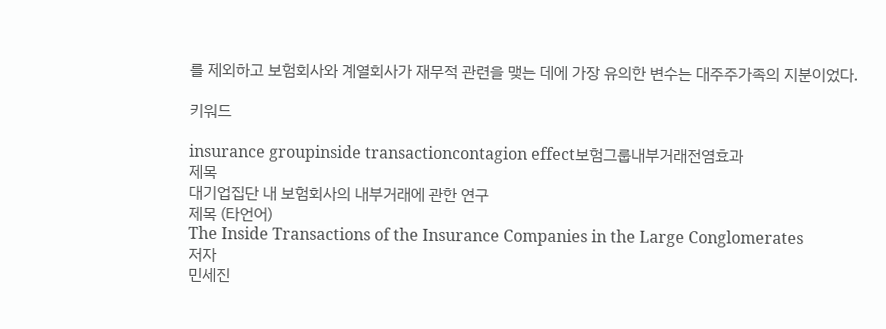를 제외하고 보험회사와 계열회사가 재무적 관련을 맺는 데에 가장 유의한 변수는 대주주가족의 지분이었다.

키워드

insurance groupinside transactioncontagion effect보험그룹내부거래전염효과
제목
대기업집단 내 보험회사의 내부거래에 관한 연구
제목 (타언어)
The Inside Transactions of the Insurance Companies in the Large Conglomerates
저자
민세진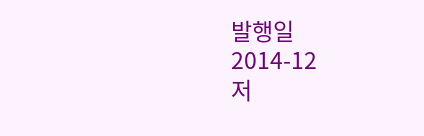발행일
2014-12
저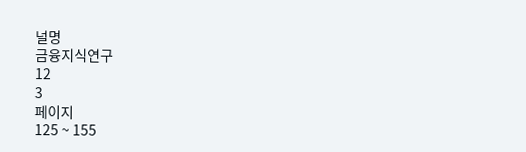널명
금융지식연구
12
3
페이지
125 ~ 155